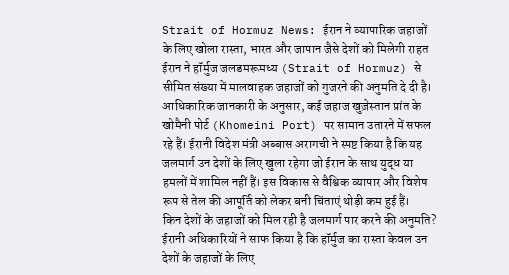Strait of Hormuz News: ईरान ने व्यापारिक जहाजों के लिए खोला रास्ता, भारत और जापान जैसे देशों को मिलेगी राहत
ईरान ने हॉर्मुज जलडमरूमध्य (Strait of Hormuz) से सीमित संख्या में मालवाहक जहाजों को गुजरने की अनुमति दे दी है। आधिकारिक जानकारी के अनुसार, कई जहाज खुज़ेस्तान प्रांत के खोमैनी पोर्ट (Khomeini Port) पर सामान उतारने में सफल रहे हैं। ईरानी विदेश मंत्री अब्बास अरागची ने स्पष्ट किया है कि यह जलमार्ग उन देशों के लिए खुला रहेगा जो ईरान के साथ युद्ध या हमलों में शामिल नहीं हैं। इस विकास से वैश्विक व्यापार और विशेष रूप से तेल की आपूर्ति को लेकर बनी चिंताएं थोड़ी कम हुई हैं।
किन देशों के जहाजों को मिल रही है जलमार्ग पार करने की अनुमति?
ईरानी अधिकारियों ने साफ किया है कि हॉर्मुज का रास्ता केवल उन देशों के जहाजों के लिए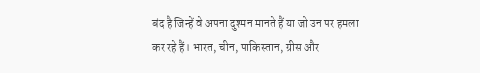बंद है जिन्हें वे अपना दुश्मन मानते हैं या जो उन पर हमला कर रहे हैं। भारत, चीन, पाकिस्तान, ग्रीस और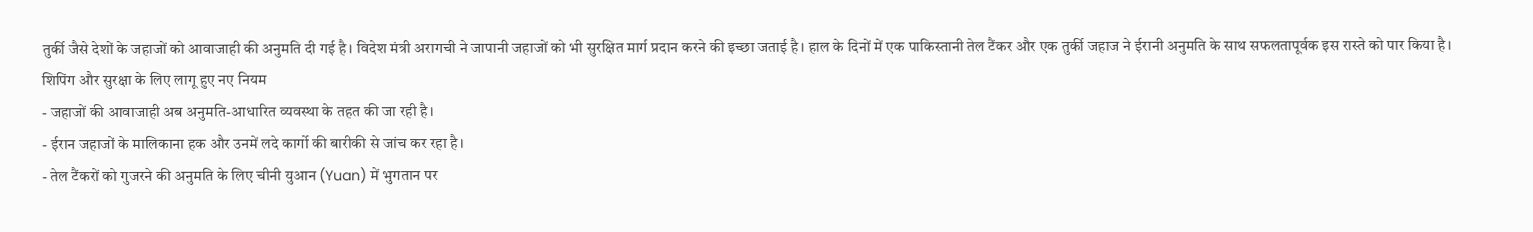तुर्की जैसे देशों के जहाजों को आवाजाही की अनुमति दी गई है। विदेश मंत्री अरागची ने जापानी जहाजों को भी सुरक्षित मार्ग प्रदान करने की इच्छा जताई है। हाल के दिनों में एक पाकिस्तानी तेल टैंकर और एक तुर्की जहाज ने ईरानी अनुमति के साथ सफलतापूर्वक इस रास्ते को पार किया है।
शिपिंग और सुरक्षा के लिए लागू हुए नए नियम
- जहाजों की आवाजाही अब अनुमति-आधारित व्यवस्था के तहत की जा रही है।
- ईरान जहाजों के मालिकाना हक और उनमें लदे कार्गो की बारीकी से जांच कर रहा है।
- तेल टैंकरों को गुजरने की अनुमति के लिए चीनी युआन (Yuan) में भुगतान पर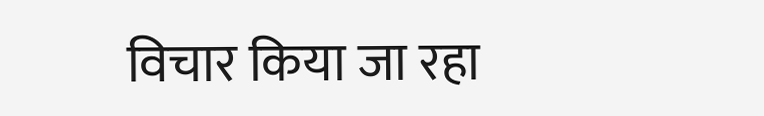विचार किया जा रहा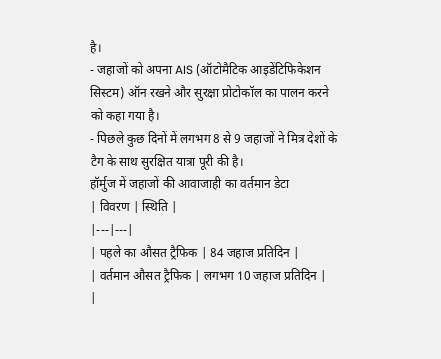है।
- जहाजों को अपना AIS (ऑटोमैटिक आइडेंटिफिकेशन सिस्टम) ऑन रखने और सुरक्षा प्रोटोकॉल का पालन करने को कहा गया है।
- पिछले कुछ दिनों में लगभग 8 से 9 जहाजों ने मित्र देशों के टैग के साथ सुरक्षित यात्रा पूरी की है।
हॉर्मुज में जहाजों की आवाजाही का वर्तमान डेटा
| विवरण | स्थिति |
|---|---|
| पहले का औसत ट्रैफिक | 84 जहाज प्रतिदिन |
| वर्तमान औसत ट्रैफिक | लगभग 10 जहाज प्रतिदिन |
|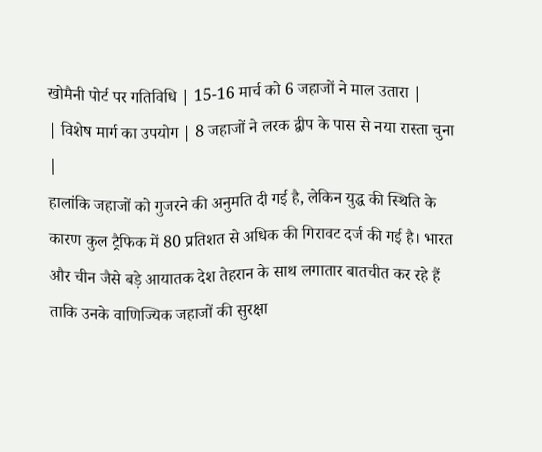खोमैनी पोर्ट पर गतिविधि | 15-16 मार्च को 6 जहाजों ने माल उतारा |
| विशेष मार्ग का उपयोग | 8 जहाजों ने लरक द्वीप के पास से नया रास्ता चुना |
हालांकि जहाजों को गुजरने की अनुमति दी गई है, लेकिन युद्ध की स्थिति के कारण कुल ट्रैफिक में 80 प्रतिशत से अधिक की गिरावट दर्ज की गई है। भारत और चीन जैसे बड़े आयातक देश तेहरान के साथ लगातार बातचीत कर रहे हैं ताकि उनके वाणिज्यिक जहाजों की सुरक्षा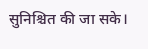सुनिश्चित की जा सके।